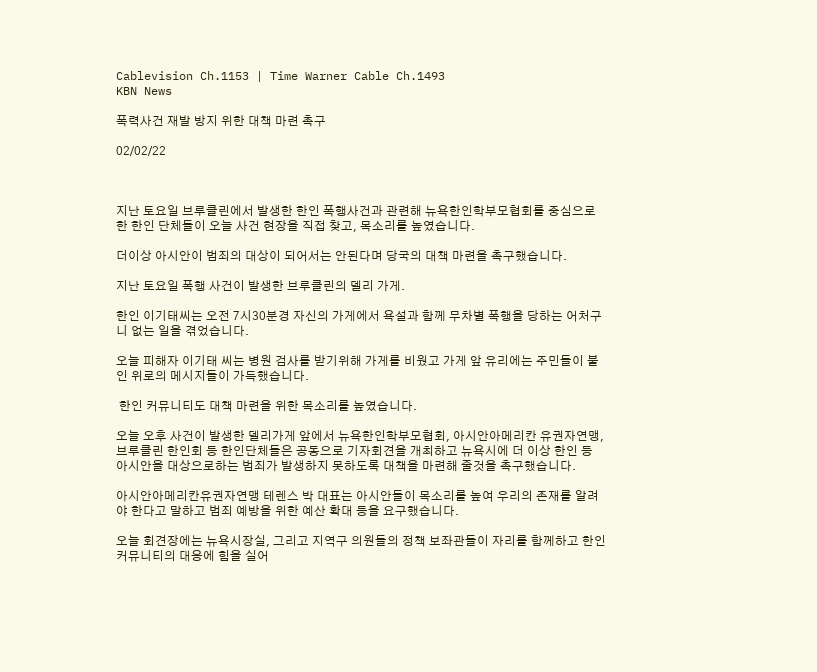Cablevision Ch.1153 | Time Warner Cable Ch.1493
KBN News

폭력사건 재발 방지 위한 대책 마련 촉구

02/02/22



지난 토요일 브루클린에서 발생한 한인 폭행사건과 관련해 뉴욕한인학부모협회를 중심으로한 한인 단체들이 오늘 사건 현장을 직접 찾고, 목소리를 높였습니다.

더이상 아시안이 범죄의 대상이 되어서는 안된다며 당국의 대책 마련을 촉구했습니다.

지난 토요일 폭행 사건이 발생한 브루클린의 델리 가게.

한인 이기태씨는 오전 7시30분경 자신의 가게에서 욕설과 함께 무차별 폭행을 당하는 어처구니 없는 일을 겪었습니다.

오늘 피해자 이기태 씨는 병원 검사를 받기위해 가게를 비웠고 가게 앞 유리에는 주민들이 붙인 위로의 메시지들이 가득했습니다.

 한인 커뮤니티도 대책 마련을 위한 목소리를 높였습니다.

오늘 오후 사건이 발생한 델리가게 앞에서 뉴욕한인학부모협회, 아시안아메리칸 유권자연맹, 브루클린 한인회 등 한인단체들은 공동으로 기자회견을 개최하고 뉴욕시에 더 이상 한인 등 아시안을 대상으로하는 범죄가 발생하지 못하도록 대책을 마련해 줄것을 촉구했습니다.

아시안아메리칸유권자연맹 테렌스 박 대표는 아시안들이 목소리를 높여 우리의 존재를 알려야 한다고 말하고 범죄 예방을 위한 예산 확대 등을 요구했습니다.

오늘 회견장에는 뉴욕시장실, 그리고 지역구 의원들의 정책 보좌관들이 자리를 함께하고 한인 커뮤니티의 대응에 힘을 실어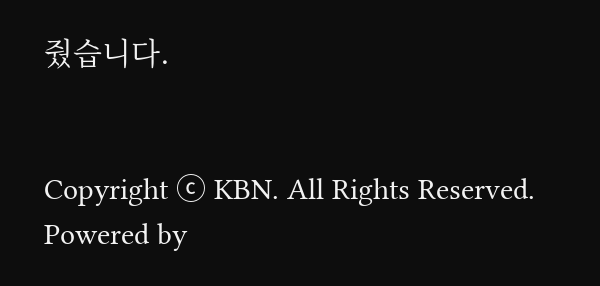줬습니다.


Copyright ⓒ KBN. All Rights Reserved.
Powered by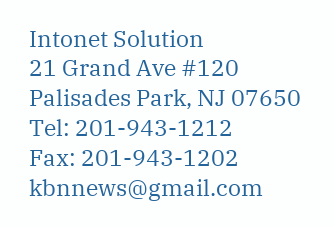Intonet Solution
21 Grand Ave #120
Palisades Park, NJ 07650
Tel: 201-943-1212
Fax: 201-943-1202
kbnnews@gmail.com